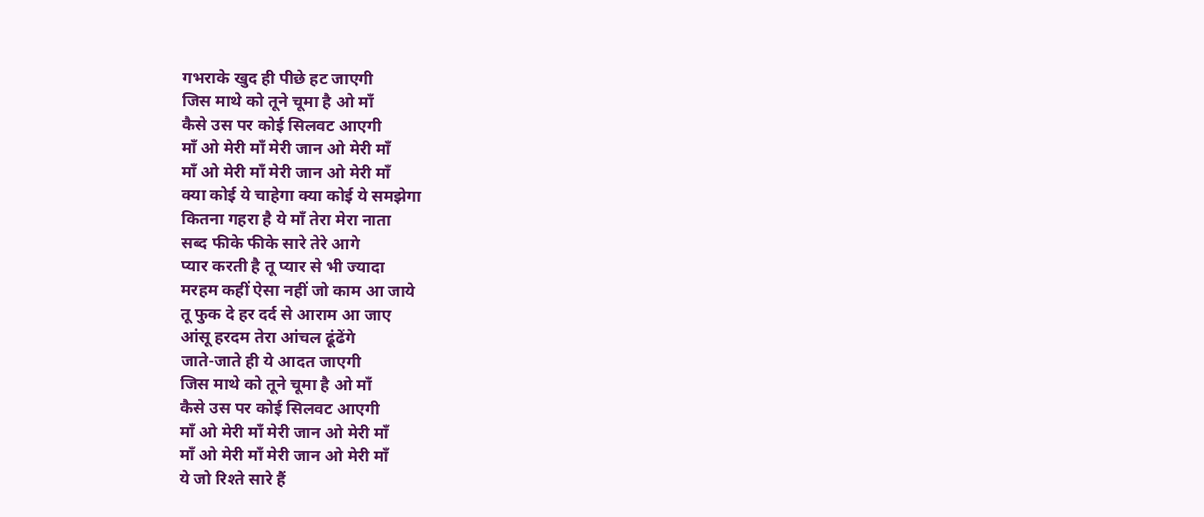गभराके खुद ही पीछे हट जाएगी
जिस माथे को तूने चूमा है ओ माँ
कैसे उस पर कोई सिलवट आएगी
माँ ओ मेरी माँ मेरी जान ओ मेरी माँ
माँ ओ मेरी माँ मेरी जान ओ मेरी माँ
क्या कोई ये चाहेगा क्या कोई ये समझेगा
कितना गहरा है ये माँ तेरा मेरा नाता
सब्द फीके फीके सारे तेरे आगे
प्यार करती है तू प्यार से भी ज्यादा
मरहम कहीं ऐसा नहीं जो काम आ जाये
तू फुक दे हर दर्द से आराम आ जाए
आंसू हरदम तेरा आंचल ढूंढेंगे
जाते-जाते ही ये आदत जाएगी
जिस माथे को तूने चूमा है ओ माँ
कैसे उस पर कोई सिलवट आएगी
माँ ओ मेरी माँ मेरी जान ओ मेरी माँ
माँ ओ मेरी माँ मेरी जान ओ मेरी माँ
ये जो रिश्ते सारे हैं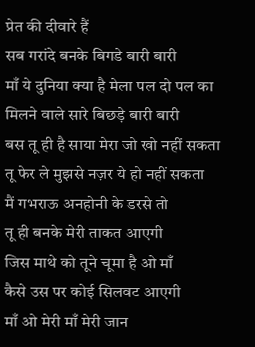प्रेत की दीवारे हैं
सब गरांदे बनके बिगडे बारी बारी
माँ ये दुनिया क्या है मेला पल दो पल का
मिलने वाले सारे बिछड़े बारी बारी
बस तू ही है साया मेरा जो खो नहीं सकता
तू फेर ले मुझसे नज़र ये हो नहीं सकता
मैं गभराऊ अनहोनी के डरसे तो
तू ही बनके मेरी ताकत आएगी
जिस माथे को तूने चूमा है ओ माँ
कैसे उस पर कोई सिलवट आएगी
माँ ओ मेरी माँ मेरी जान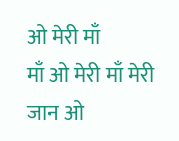ओ मेरी माँ
माँ ओ मेरी माँ मेरी जान ओ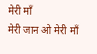मेरी माँ
मेरी जान ओ मेरी माँ